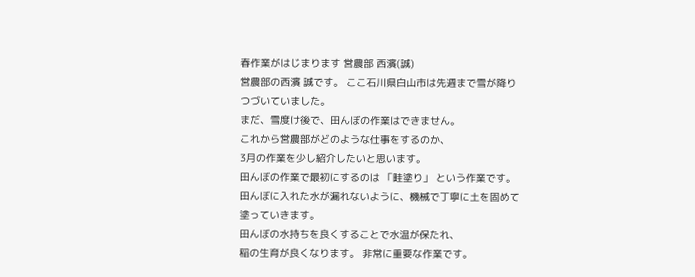春作業がはじまります 営農部 西濱(誠)
営農部の西濱 誠です。 ここ石川県白山市は先週まで雪が降りつづいていました。
まだ、雪度け後で、田んぼの作業はできません。
これから営農部がどのような仕事をするのか、
3月の作業を少し紹介したいと思います。
田んぼの作業で最初にするのは 「畦塗り」 という作業です。
田んぼに入れた水が漏れないように、機械で丁寧に土を固めて塗っていきます。
田んぼの水持ちを良くすることで水温が保たれ、
稲の生育が良くなります。 非常に重要な作業です。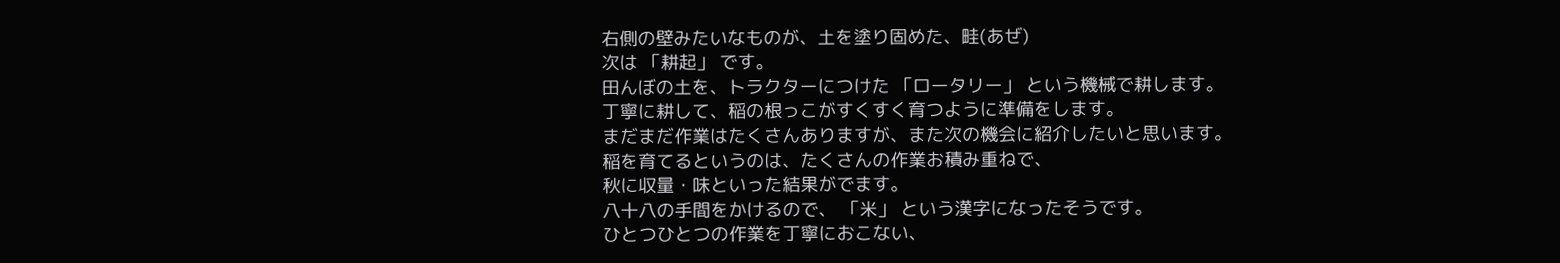右側の壁みたいなものが、土を塗り固めた、畦(あぜ)
次は 「耕起」 です。
田んぼの土を、トラクターにつけた 「ロータリー」 という機械で耕します。
丁寧に耕して、稲の根っこがすくすく育つように準備をします。
まだまだ作業はたくさんありますが、また次の機会に紹介したいと思います。
稲を育てるというのは、たくさんの作業お積み重ねで、
秋に収量・味といった結果がでます。
八十八の手間をかけるので、 「米」 という漢字になったそうです。
ひとつひとつの作業を丁寧におこない、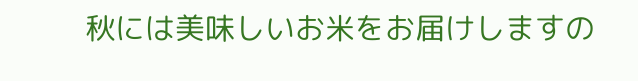秋には美味しいお米をお届けしますの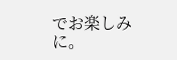でお楽しみに。